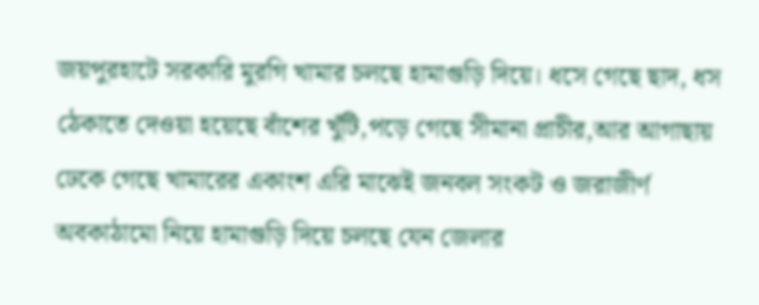জয়পুরহাটে সরকারি মুরগি খামার চলছে হামাগুড়ি দিয়ে। ধসে গেছে ছাদ, ধস ঠেকাতে দেওয়া হয়েছে বাঁশের খুঁটি,পড়ে গেছে সীমানা প্রাচীর,আর আগাছায় ঢেকে গেছে খামারের একাংশ এরি মাঝেই জনবল সংকট ও জরাজীর্ণ অবকাঠামো নিয়ে হামাগুড়ি দিয়ে চলছে যেন জেলার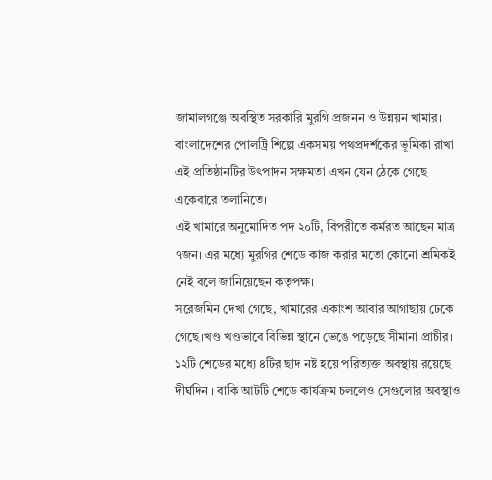জামালগঞ্জে অবস্থিত সরকারি মুরগি প্রজনন ও উন্নয়ন খামার।
বাংলাদেশের পোলট্রি শিল্পে একসময় পথপ্রদর্শকের ভূমিকা রাখা এই প্রতিষ্ঠানটির উৎপাদন সক্ষমতা এখন যেন ঠেকে গেছে একেবারে তলানিতে।
এই খামারে অনুমোদিত পদ ২০টি, বিপরীতে কর্মরত আছেন মাত্র ৭জন। এর মধ্যে মুরগির শেডে কাজ করার মতো কোনো শ্রমিকই নেই বলে জানিয়েছেন কতৃপক্ষ।
সরেজমিন দেখা গেছে, খামারের একাংশ আবার আগাছায় ঢেকে গেছে।খণ্ড খণ্ডভাবে বিভিন্ন স্থানে ভেঙে পড়েছে সীমানা প্রাচীর। ১২টি শেডের মধ্যে ৪টির ছাদ নষ্ট হয়ে পরিত্যক্ত অবস্থায় রয়েছে দীর্ঘদিন । বাকি আটটি শেডে কার্যক্রম চললেও সেগুলোর অবস্থাও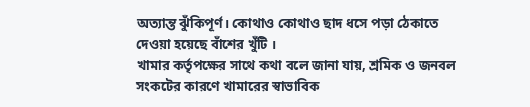অত্যান্ত ঝুঁকিপূর্ণ। কোথাও কোথাও ছাদ ধসে পড়া ঠেকাতে দেওয়া হয়েছে বাঁশের খুঁটি ।
খামার কর্তৃপক্ষের সাথে কথা বলে জানা যায়, শ্রমিক ও জনবল সংকটের কারণে খামারের স্বাভাবিক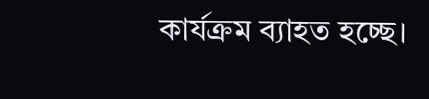কার্যক্রম ব্যাহত হচ্ছে।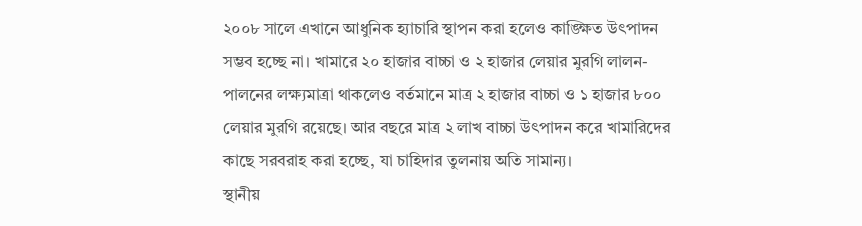২০০৮ সালে এখানে আধুনিক হ্যাচারি স্থাপন করা হলেও কাঙ্ক্ষিত উৎপাদন সম্ভব হচ্ছে না। খামারে ২০ হাজার বাচ্চা ও ২ হাজার লেয়ার মুরগি লালন-পালনের লক্ষ্যমাত্রা থাকলেও বর্তমানে মাত্র ২ হাজার বাচ্চা ও ১ হাজার ৮০০ লেয়ার মুরগি রয়েছে। আর বছরে মাত্র ২ লাখ বাচ্চা উৎপাদন করে খামারিদের কাছে সরবরাহ করা হচ্ছে, যা চাহিদার তুলনায় অতি সামান্য।
স্থানীয়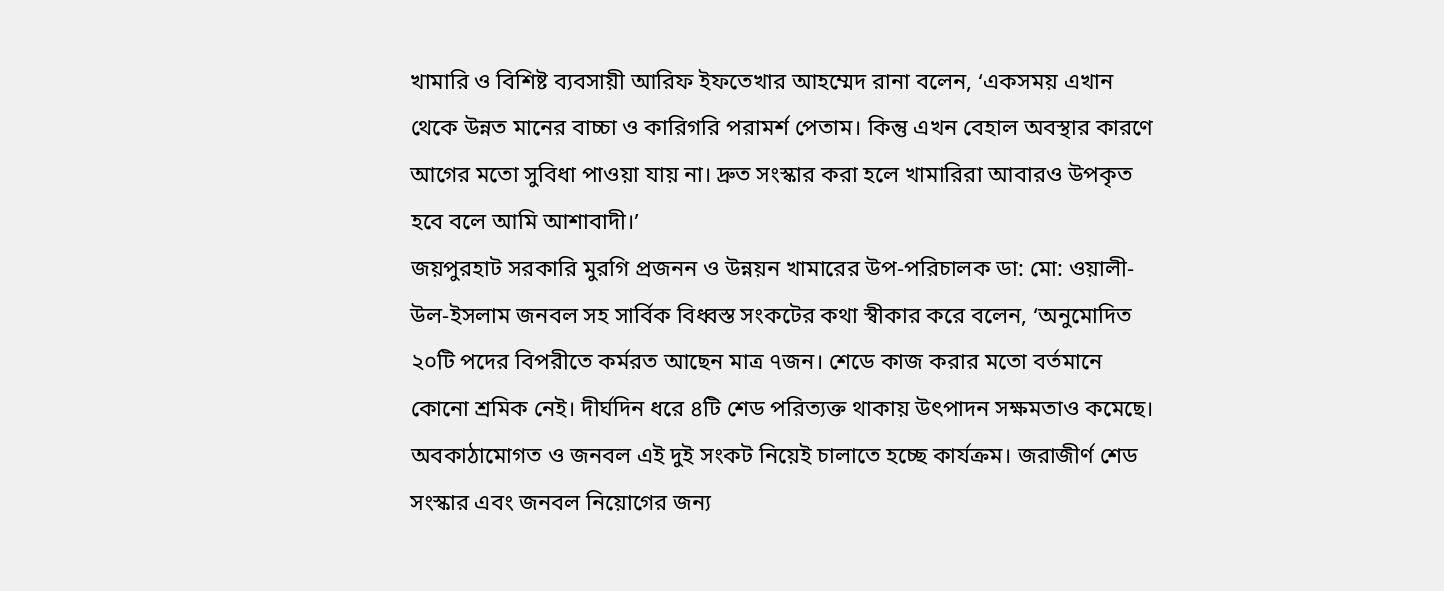খামারি ও বিশিষ্ট ব্যবসায়ী আরিফ ইফতেখার আহম্মেদ রানা বলেন, ‘একসময় এখান থেকে উন্নত মানের বাচ্চা ও কারিগরি পরামর্শ পেতাম। কিন্তু এখন বেহাল অবস্থার কারণে আগের মতো সুবিধা পাওয়া যায় না। দ্রুত সংস্কার করা হলে খামারিরা আবারও উপকৃত হবে বলে আমি আশাবাদী।’
জয়পুরহাট সরকারি মুরগি প্রজনন ও উন্নয়ন খামারের উপ-পরিচালক ডা: মো: ওয়ালী-উল-ইসলাম জনবল সহ সার্বিক বিধ্বস্ত সংকটের কথা স্বীকার করে বলেন, ‘অনুমোদিত ২০টি পদের বিপরীতে কর্মরত আছেন মাত্র ৭জন। শেডে কাজ করার মতো বর্তমানে কোনো শ্রমিক নেই। দীর্ঘদিন ধরে ৪টি শেড পরিত্যক্ত থাকায় উৎপাদন সক্ষমতাও কমেছে। অবকাঠামোগত ও জনবল এই দুই সংকট নিয়েই চালাতে হচ্ছে কার্যক্রম। জরাজীর্ণ শেড সংস্কার এবং জনবল নিয়োগের জন্য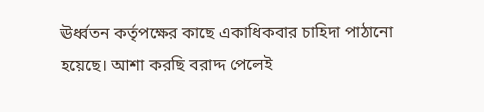ঊর্ধ্বতন কর্তৃপক্ষের কাছে একাধিকবার চাহিদা পাঠানো হয়েছে। আশা করছি বরাদ্দ পেলেই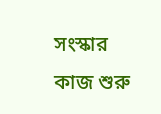সংস্কার কাজ শুরু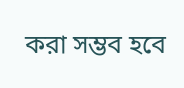করা সম্ভব হবে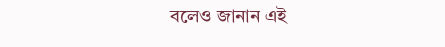বলেও জানান এই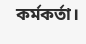কর্মকর্তা।